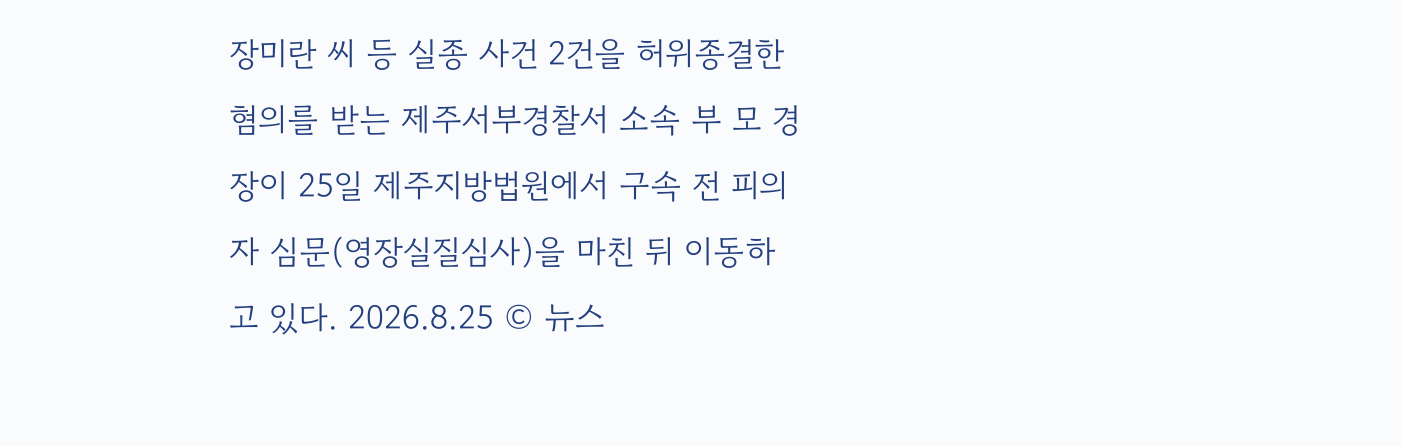장미란 씨 등 실종 사건 2건을 허위종결한 혐의를 받는 제주서부경찰서 소속 부 모 경장이 25일 제주지방법원에서 구속 전 피의자 심문(영장실질심사)을 마친 뒤 이동하고 있다. 2026.8.25 © 뉴스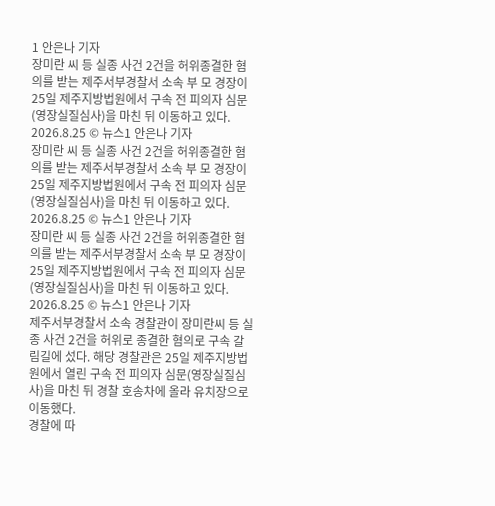1 안은나 기자
장미란 씨 등 실종 사건 2건을 허위종결한 혐의를 받는 제주서부경찰서 소속 부 모 경장이 25일 제주지방법원에서 구속 전 피의자 심문(영장실질심사)을 마친 뒤 이동하고 있다. 2026.8.25 © 뉴스1 안은나 기자
장미란 씨 등 실종 사건 2건을 허위종결한 혐의를 받는 제주서부경찰서 소속 부 모 경장이 25일 제주지방법원에서 구속 전 피의자 심문(영장실질심사)을 마친 뒤 이동하고 있다. 2026.8.25 © 뉴스1 안은나 기자
장미란 씨 등 실종 사건 2건을 허위종결한 혐의를 받는 제주서부경찰서 소속 부 모 경장이 25일 제주지방법원에서 구속 전 피의자 심문(영장실질심사)을 마친 뒤 이동하고 있다. 2026.8.25 © 뉴스1 안은나 기자
제주서부경찰서 소속 경찰관이 장미란씨 등 실종 사건 2건을 허위로 종결한 혐의로 구속 갈림길에 섰다. 해당 경찰관은 25일 제주지방법원에서 열린 구속 전 피의자 심문(영장실질심사)을 마친 뒤 경찰 호송차에 올라 유치장으로 이동했다.
경찰에 따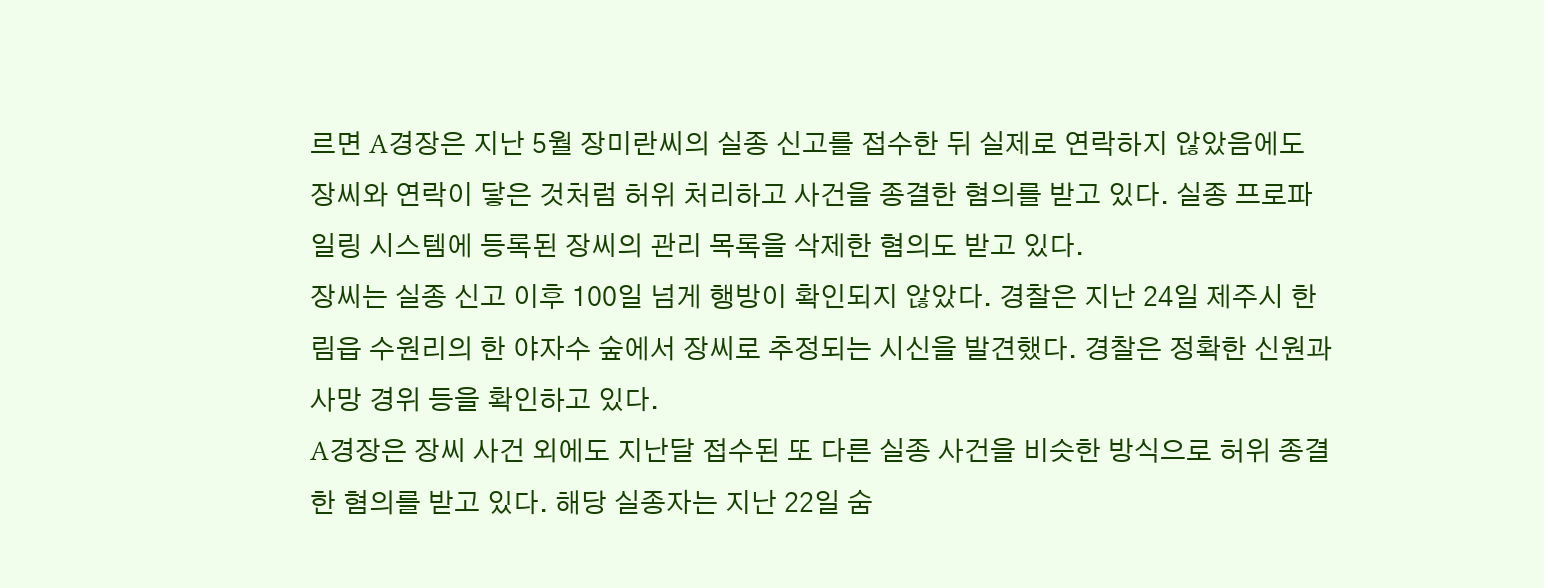르면 A경장은 지난 5월 장미란씨의 실종 신고를 접수한 뒤 실제로 연락하지 않았음에도 장씨와 연락이 닿은 것처럼 허위 처리하고 사건을 종결한 혐의를 받고 있다. 실종 프로파일링 시스템에 등록된 장씨의 관리 목록을 삭제한 혐의도 받고 있다.
장씨는 실종 신고 이후 100일 넘게 행방이 확인되지 않았다. 경찰은 지난 24일 제주시 한림읍 수원리의 한 야자수 숲에서 장씨로 추정되는 시신을 발견했다. 경찰은 정확한 신원과 사망 경위 등을 확인하고 있다.
A경장은 장씨 사건 외에도 지난달 접수된 또 다른 실종 사건을 비슷한 방식으로 허위 종결한 혐의를 받고 있다. 해당 실종자는 지난 22일 숨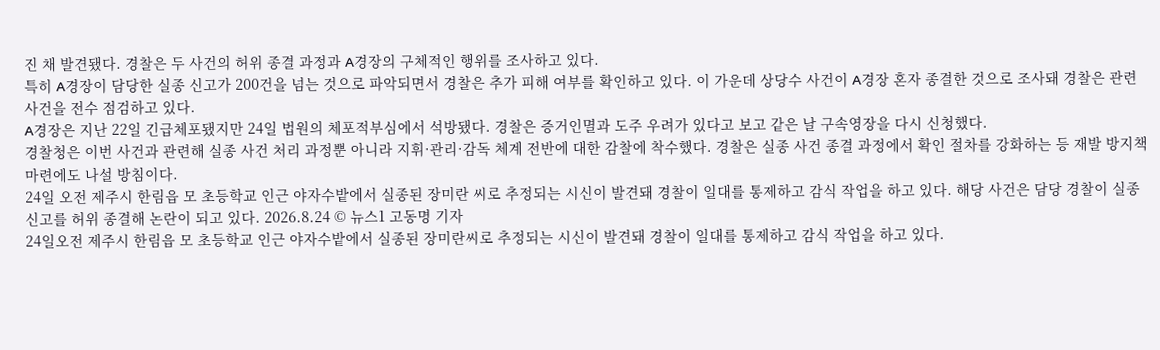진 채 발견됐다. 경찰은 두 사건의 허위 종결 과정과 A경장의 구체적인 행위를 조사하고 있다.
특히 A경장이 담당한 실종 신고가 200건을 넘는 것으로 파악되면서 경찰은 추가 피해 여부를 확인하고 있다. 이 가운데 상당수 사건이 A경장 혼자 종결한 것으로 조사돼 경찰은 관련 사건을 전수 점검하고 있다.
A경장은 지난 22일 긴급체포됐지만 24일 법원의 체포적부심에서 석방됐다. 경찰은 증거인멸과 도주 우려가 있다고 보고 같은 날 구속영장을 다시 신청했다.
경찰청은 이번 사건과 관련해 실종 사건 처리 과정뿐 아니라 지휘·관리·감독 체계 전반에 대한 감찰에 착수했다. 경찰은 실종 사건 종결 과정에서 확인 절차를 강화하는 등 재발 방지책 마련에도 나설 방침이다.
24일 오전 제주시 한림읍 모 초등학교 인근 야자수밭에서 실종된 장미란 씨로 추정되는 시신이 발견돼 경찰이 일대를 통제하고 감식 작업을 하고 있다. 해당 사건은 담당 경찰이 실종 신고를 허위 종결해 논란이 되고 있다. 2026.8.24 © 뉴스1 고동명 기자
24일오전 제주시 한림읍 모 초등학교 인근 야자수밭에서 실종된 장미란씨로 추정되는 시신이 발견돼 경찰이 일대를 통제하고 감식 작업을 하고 있다.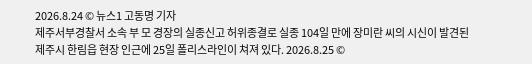2026.8.24 © 뉴스1 고동명 기자
제주서부경찰서 소속 부 모 경장의 실종신고 허위종결로 실종 104일 만에 장미란 씨의 시신이 발견된 제주시 한림읍 현장 인근에 25일 폴리스라인이 쳐져 있다. 2026.8.25 ©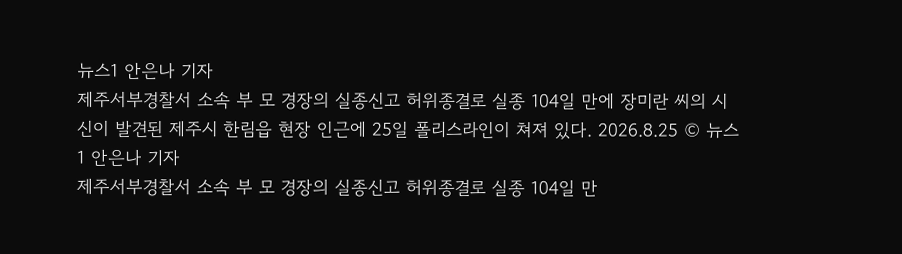뉴스1 안은나 기자
제주서부경찰서 소속 부 모 경장의 실종신고 허위종결로 실종 104일 만에 장미란 씨의 시신이 발견된 제주시 한림읍 현장 인근에 25일 폴리스라인이 쳐져 있다. 2026.8.25 © 뉴스1 안은나 기자
제주서부경찰서 소속 부 모 경장의 실종신고 허위종결로 실종 104일 만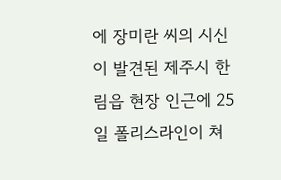에 장미란 씨의 시신이 발견된 제주시 한림읍 현장 인근에 25일 폴리스라인이 쳐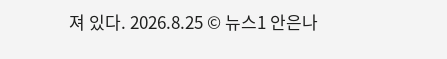져 있다. 2026.8.25 © 뉴스1 안은나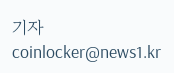기자
coinlocker@news1.kr